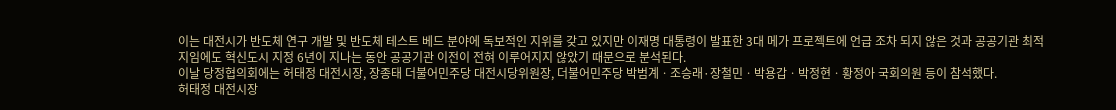이는 대전시가 반도체 연구 개발 및 반도체 테스트 베드 분야에 독보적인 지위를 갖고 있지만 이재명 대통령이 발표한 3대 메가 프로젝트에 언급 조차 되지 않은 것과 공공기관 최적지임에도 혁신도시 지정 6년이 지나는 동안 공공기관 이전이 전혀 이루어지지 않았기 때문으로 분석된다.
이날 당정협의회에는 허태정 대전시장, 장종태 더불어민주당 대전시당위원장, 더불어민주당 박범계ㆍ조승래·장철민ㆍ박용갑ㆍ박정현ㆍ황정아 국회의원 등이 참석했다.
허태정 대전시장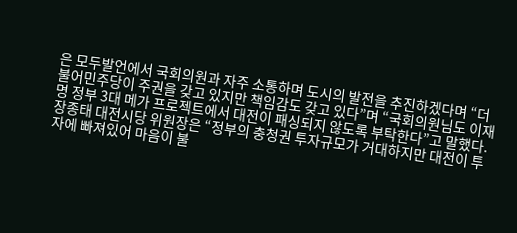은 모두발언에서 국회의원과 자주 소통하며 도시의 발전을 추진하겠다며 “더불어민주당이 주권을 갖고 있지만 책임감도 갖고 있다”며 “국회의원님도 이재명 정부 3대 메가 프로젝트에서 대전이 패싱되지 않도록 부탁한다”고 말했다.
장종태 대전시당 위원장은 “정부의 충청권 투자규모가 거대하지만 대전이 투자에 빠져있어 마음이 불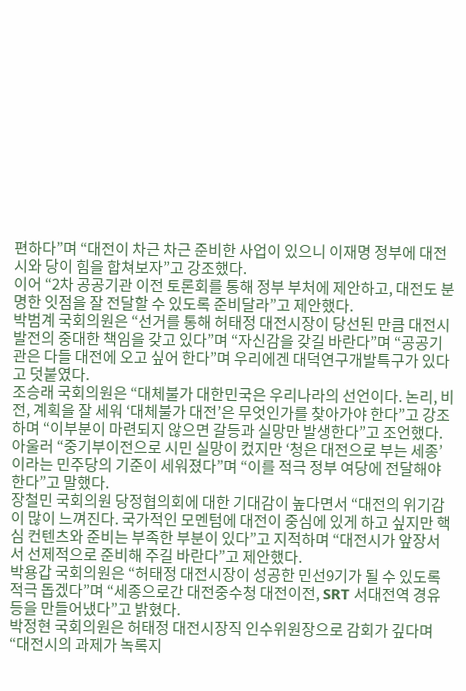편하다”며 “대전이 차근 차근 준비한 사업이 있으니 이재명 정부에 대전시와 당이 힘을 합쳐보자”고 강조했다.
이어 “2차 공공기관 이전 토론회를 통해 정부 부처에 제안하고, 대전도 분명한 잇점을 잘 전달할 수 있도록 준비달라”고 제안했다.
박범계 국회의원은 “선거를 통해 허태정 대전시장이 당선된 만큼 대전시 발전의 중대한 책임을 갖고 있다”며 “자신감을 갖길 바란다”며 “공공기관은 다들 대전에 오고 싶어 한다”며 우리에겐 대덕연구개발특구가 있다고 덧붙였다.
조승래 국회의원은 “대체불가 대한민국은 우리나라의 선언이다. 논리, 비전, 계획을 잘 세워 ‘대체불가 대전’은 무엇인가를 찾아가야 한다”고 강조하며 “이부분이 마련되지 않으면 갈등과 실망만 발생한다”고 조언했다.
아울러 “중기부이전으로 시민 실망이 컸지만 ‘청은 대전으로 부는 세종’이라는 민주당의 기준이 세워졌다”며 “이를 적극 정부 여당에 전달해야 한다”고 말했다.
장철민 국회의원 당정협의회에 대한 기대감이 높다면서 “대전의 위기감이 많이 느껴진다. 국가적인 모멘텀에 대전이 중심에 있게 하고 싶지만 핵심 컨텐츠와 준비는 부족한 부분이 있다”고 지적하며 “대전시가 앞장서서 선제적으로 준비해 주길 바란다”고 제안했다.
박용갑 국회의원은 “허태정 대전시장이 성공한 민선9기가 될 수 있도록 적극 돕겠다”며 “세종으로간 대전중수청 대전이전, SRT 서대전역 경유 등을 만들어냈다”고 밝혔다.
박정현 국회의원은 허태정 대전시장직 인수위원장으로 감회가 깊다며 “대전시의 과제가 녹록지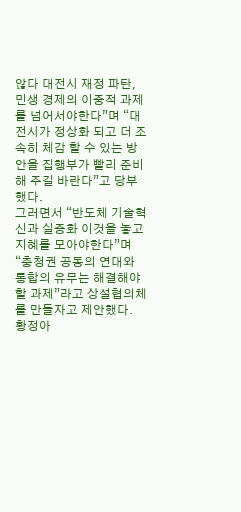않다 대전시 재정 파탄, 민생 경제의 이중적 과제를 넘어서야한다”며 “대전시가 정상화 되고 더 조속히 체감 할 수 있는 방안을 집행부가 빨리 준비해 주길 바란다”고 당부했다.
그러면서 “반도체 기술혁신과 실증화 이것을 놓고 지혜를 모아야한다”며 “충청권 공동의 연대와 통합의 유무는 해결해야 할 과제”라고 상설협의체를 만들자고 제안했다.
황정아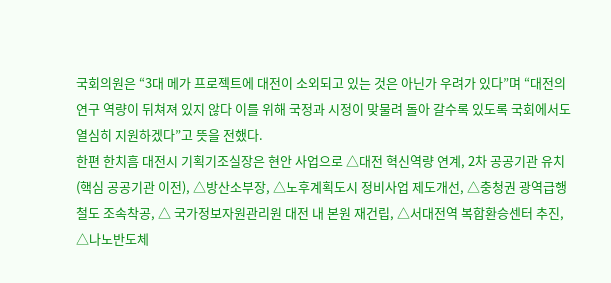국회의원은 “3대 메가 프로젝트에 대전이 소외되고 있는 것은 아닌가 우려가 있다”며 “대전의 연구 역량이 뒤쳐져 있지 않다 이를 위해 국정과 시정이 맞물려 돌아 갈수록 있도록 국회에서도 열심히 지원하겠다”고 뜻을 전했다.
한편 한치흠 대전시 기획기조실장은 현안 사업으로 △대전 혁신역량 연계, 2차 공공기관 유치(핵심 공공기관 이전), △방산소부장, △노후계획도시 정비사업 제도개선, △충청권 광역급행철도 조속착공, △ 국가정보자원관리원 대전 내 본원 재건립, △서대전역 복합환승센터 추진, △나노반도체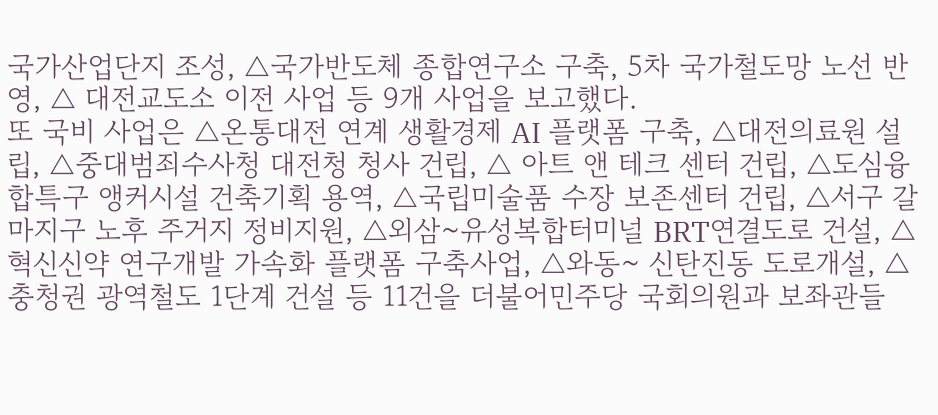국가산업단지 조성, △국가반도체 종합연구소 구축, 5차 국가철도망 노선 반영, △ 대전교도소 이전 사업 등 9개 사업을 보고했다.
또 국비 사업은 △온통대전 연계 생활경제 AI 플랫폼 구축, △대전의료원 설립, △중대범죄수사청 대전청 청사 건립, △ 아트 앤 테크 센터 건립, △도심융합특구 앵커시설 건축기획 용역, △국립미술품 수장 보존센터 건립, △서구 갈마지구 노후 주거지 정비지원, △외삼~유성복합터미널 BRT연결도로 건설, △혁신신약 연구개발 가속화 플랫폼 구축사업, △와동~ 신탄진동 도로개설, △충청권 광역철도 1단계 건설 등 11건을 더불어민주당 국회의원과 보좌관들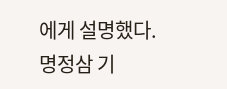에게 설명했다.
명정삼 기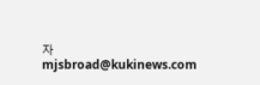자 mjsbroad@kukinews.com